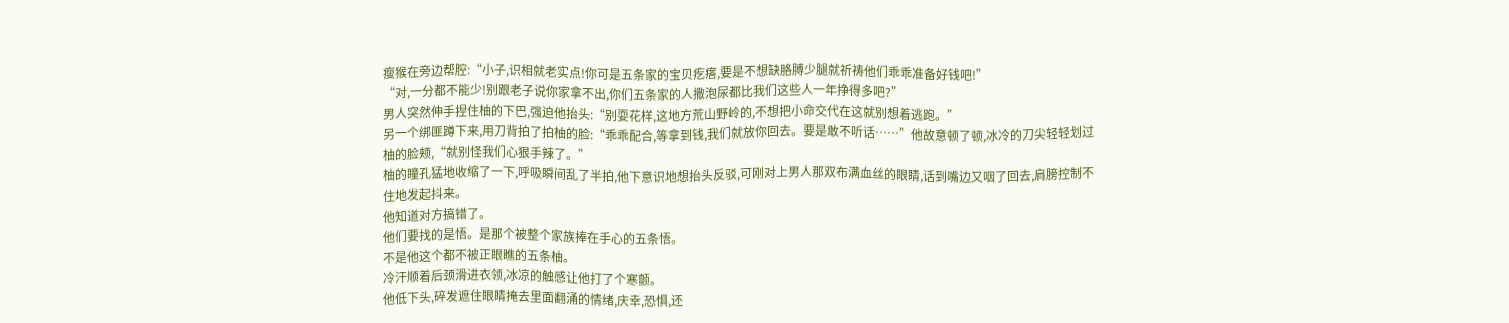瘦猴在旁边帮腔:“小子,识相就老实点!你可是五条家的宝贝疙瘩,要是不想缺胳膊少腿就祈祷他们乖乖准备好钱吧!”
“对,一分都不能少!别跟老子说你家拿不出,你们五条家的人撒泡尿都比我们这些人一年挣得多吧?”
男人突然伸手捏住柚的下巴,强迫他抬头:“别耍花样,这地方荒山野岭的,不想把小命交代在这就别想着逃跑。”
另一个绑匪蹲下来,用刀背拍了拍柚的脸:“乖乖配合,等拿到钱,我们就放你回去。要是敢不听话……”他故意顿了顿,冰冷的刀尖轻轻划过柚的脸颊,“就别怪我们心狠手辣了。”
柚的瞳孔猛地收缩了一下,呼吸瞬间乱了半拍,他下意识地想抬头反驳,可刚对上男人那双布满血丝的眼睛,话到嘴边又咽了回去,肩膀控制不住地发起抖来。
他知道对方搞错了。
他们要找的是悟。是那个被整个家族捧在手心的五条悟。
不是他这个都不被正眼瞧的五条柚。
冷汗顺着后颈滑进衣领,冰凉的触感让他打了个寒颤。
他低下头,碎发遮住眼睛掩去里面翻涌的情绪,庆幸,恐惧,还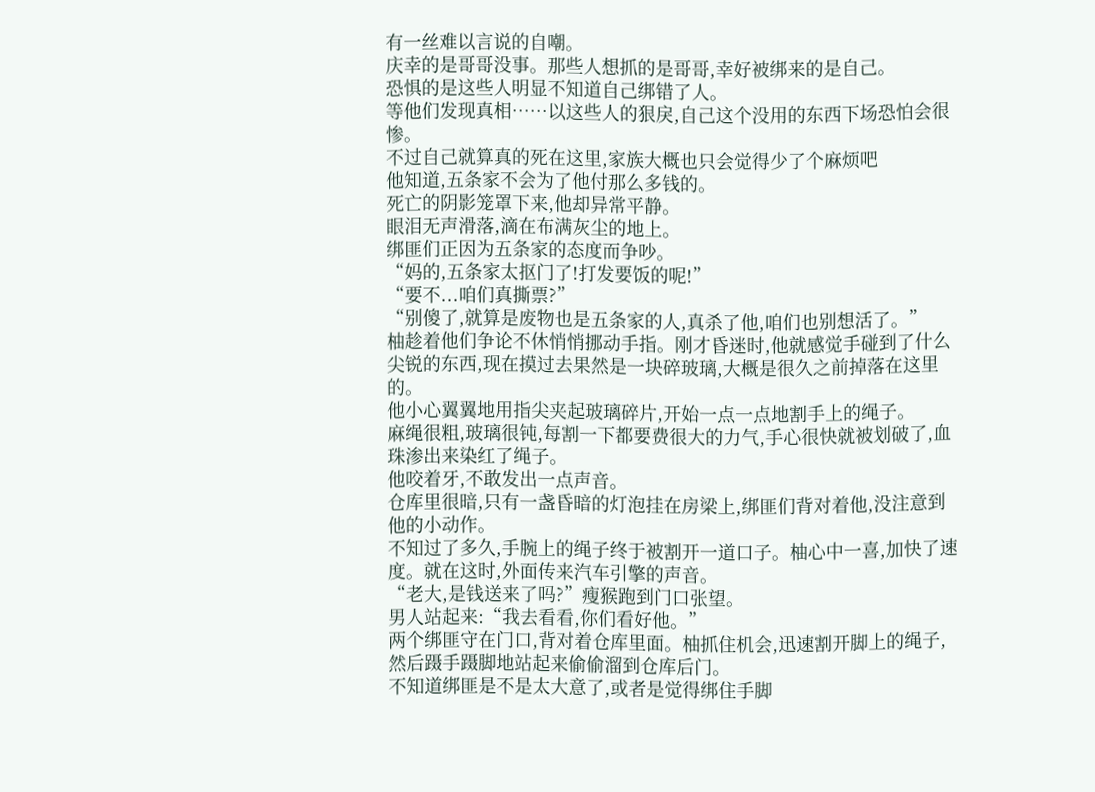有一丝难以言说的自嘲。
庆幸的是哥哥没事。那些人想抓的是哥哥,幸好被绑来的是自己。
恐惧的是这些人明显不知道自己绑错了人。
等他们发现真相……以这些人的狠戾,自己这个没用的东西下场恐怕会很惨。
不过自己就算真的死在这里,家族大概也只会觉得少了个麻烦吧
他知道,五条家不会为了他付那么多钱的。
死亡的阴影笼罩下来,他却异常平静。
眼泪无声滑落,滴在布满灰尘的地上。
绑匪们正因为五条家的态度而争吵。
“妈的,五条家太抠门了!打发要饭的呢!”
“要不...咱们真撕票?”
“别傻了,就算是废物也是五条家的人,真杀了他,咱们也别想活了。”
柚趁着他们争论不休悄悄挪动手指。刚才昏迷时,他就感觉手碰到了什么尖锐的东西,现在摸过去果然是一块碎玻璃,大概是很久之前掉落在这里的。
他小心翼翼地用指尖夹起玻璃碎片,开始一点一点地割手上的绳子。
麻绳很粗,玻璃很钝,每割一下都要费很大的力气,手心很快就被划破了,血珠渗出来染红了绳子。
他咬着牙,不敢发出一点声音。
仓库里很暗,只有一盏昏暗的灯泡挂在房梁上,绑匪们背对着他,没注意到他的小动作。
不知过了多久,手腕上的绳子终于被割开一道口子。柚心中一喜,加快了速度。就在这时,外面传来汽车引擎的声音。
“老大,是钱送来了吗?”瘦猴跑到门口张望。
男人站起来:“我去看看,你们看好他。”
两个绑匪守在门口,背对着仓库里面。柚抓住机会,迅速割开脚上的绳子,然后蹑手蹑脚地站起来偷偷溜到仓库后门。
不知道绑匪是不是太大意了,或者是觉得绑住手脚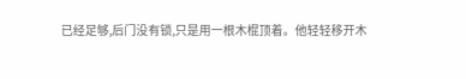已经足够,后门没有锁,只是用一根木棍顶着。他轻轻移开木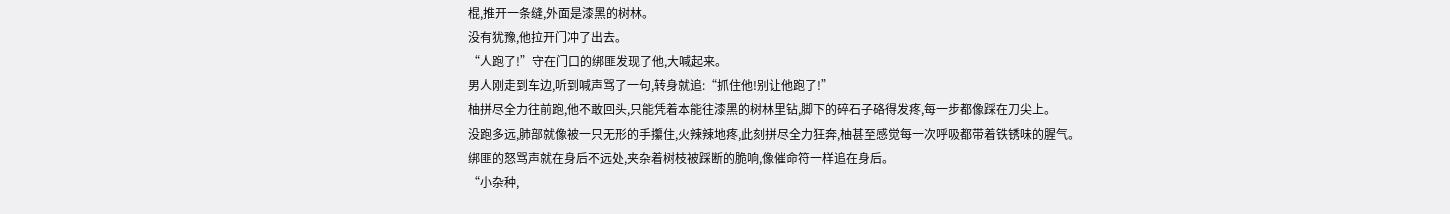棍,推开一条缝,外面是漆黑的树林。
没有犹豫,他拉开门冲了出去。
“人跑了!”守在门口的绑匪发现了他,大喊起来。
男人刚走到车边,听到喊声骂了一句,转身就追:“抓住他!别让他跑了!”
柚拼尽全力往前跑,他不敢回头,只能凭着本能往漆黑的树林里钻,脚下的碎石子硌得发疼,每一步都像踩在刀尖上。
没跑多远,肺部就像被一只无形的手攥住,火辣辣地疼,此刻拼尽全力狂奔,柚甚至感觉每一次呼吸都带着铁锈味的腥气。
绑匪的怒骂声就在身后不远处,夹杂着树枝被踩断的脆响,像催命符一样追在身后。
“小杂种,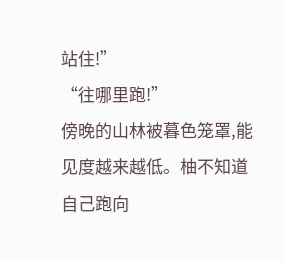站住!”
“往哪里跑!”
傍晚的山林被暮色笼罩,能见度越来越低。柚不知道自己跑向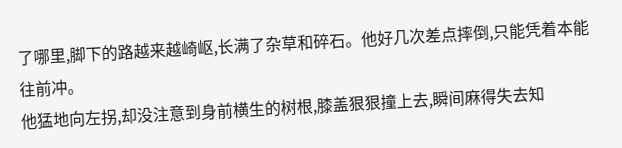了哪里,脚下的路越来越崎岖,长满了杂草和碎石。他好几次差点摔倒,只能凭着本能往前冲。
他猛地向左拐,却没注意到身前横生的树根,膝盖狠狠撞上去,瞬间麻得失去知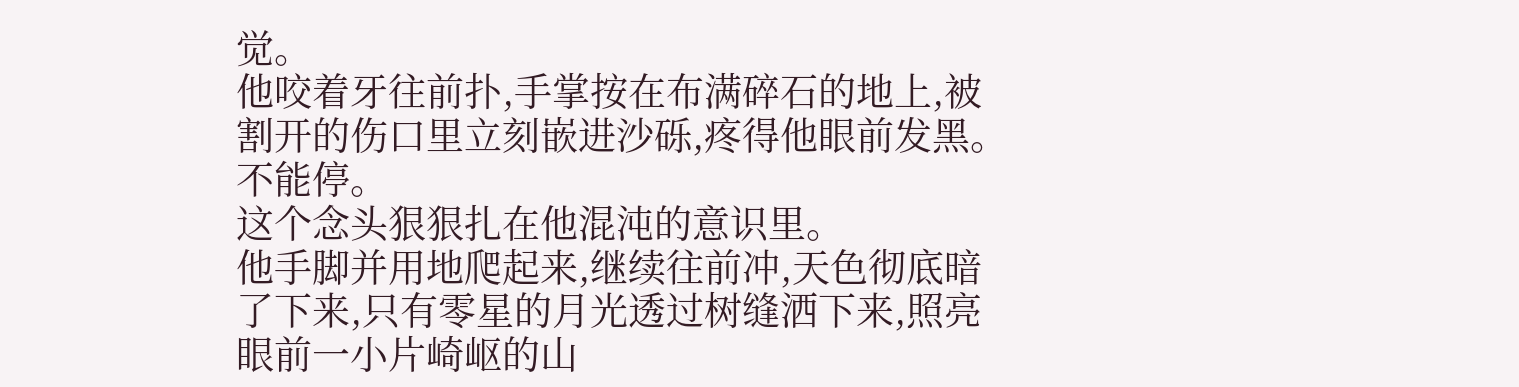觉。
他咬着牙往前扑,手掌按在布满碎石的地上,被割开的伤口里立刻嵌进沙砾,疼得他眼前发黑。
不能停。
这个念头狠狠扎在他混沌的意识里。
他手脚并用地爬起来,继续往前冲,天色彻底暗了下来,只有零星的月光透过树缝洒下来,照亮眼前一小片崎岖的山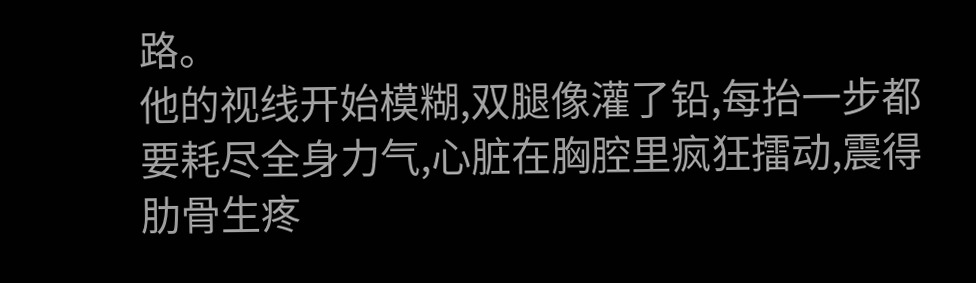路。
他的视线开始模糊,双腿像灌了铅,每抬一步都要耗尽全身力气,心脏在胸腔里疯狂擂动,震得肋骨生疼